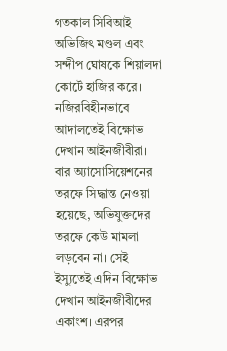গতকাল সিবিআই অভিজিৎ মণ্ডল এবং সন্দীপ ঘোষকে শিয়ালদা কোর্টে হাজির করে। নজিরবিহীনভাবে আদালতেই বিক্ষোভ দেখান আইনজীবীরা। বার অ্যাসোসিয়েশনের তরফে সিদ্ধান্ত নেওয়া হয়েছে, অভিযুক্তদের তরফে কেউ মামলা লড়বেন না। সেই ইস্যুতেই এদিন বিক্ষোভ দেখান আইনজীবীদের একাংশ। এরপর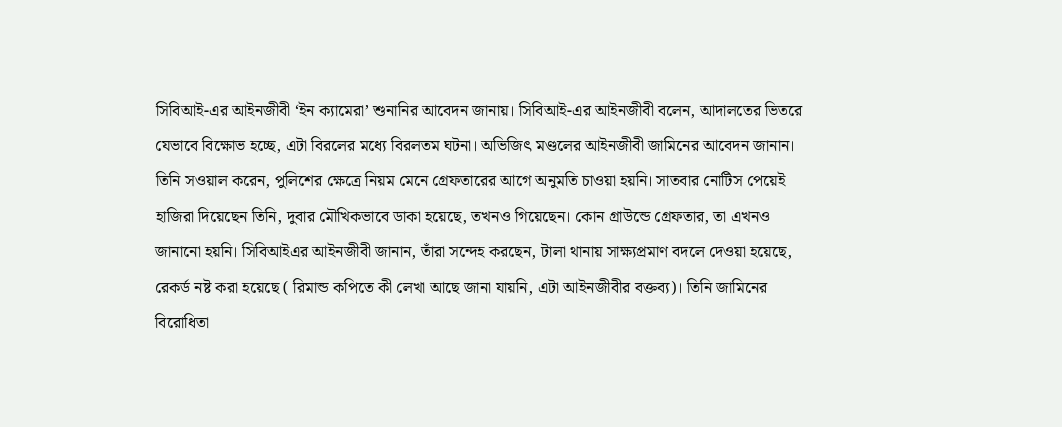সিবিআই-এর আইনজীবী ‘ইন ক্যামেরা’ শুনানির আবেদন জানায়। সিবিআই-এর আইনজীবী বলেন, আদালতের ভিতরে যেভাবে বিক্ষোভ হচ্ছে, এটা বিরলের মধ্যে বিরলতম ঘটনা। অভিজিৎ মণ্ডলের আইনজীবী জামিনের আবেদন জানান। তিনি সওয়াল করেন, পুলিশের ক্ষেত্রে নিয়ম মেনে গ্রেফতারের আগে অনুমতি চাওয়া হয়নি। সাতবার নোটিস পেয়েই হাজিরা দিয়েছেন তিনি, দুবার মৌখিকভাবে ডাকা হয়েছে, তখনও গিয়েছেন। কোন গ্রাউন্ডে গ্রেফতার, তা এখনও জানানো হয়নি। সিবিআইএর আইনজীবী জানান, তাঁরা সন্দেহ করছেন, টালা থানায় সাক্ষ্যপ্রমাণ বদলে দেওয়া হয়েছে, রেকর্ড নষ্ট করা হয়েছে ( রিমান্ড কপিতে কী লেখা আছে জানা যায়নি, এটা আইনজীবীর বক্তব্য)। তিনি জামিনের বিরোধিতা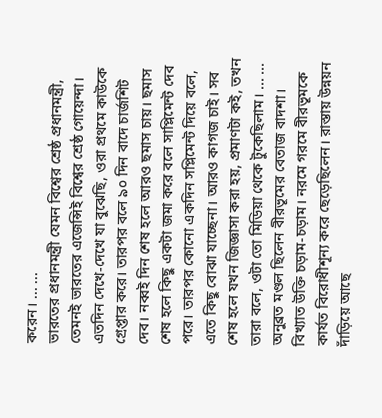করেন। ... ...
ভারতের প্রধানমন্ত্রী যেমন বিশ্বের শ্রেষ্ঠ প্রধানমন্ত্রী, তেমনই ভারতের এজেন্সিই বিশ্বের শ্রেষ্ঠ গোয়েন্দা। এতদিন দেখে-দেখে যা বুঝেছি, ওরা প্রথমে কাউকে গ্রেপ্তার করে। তারপর বলে ৯০ দিন বাদে চার্জশিট দেব। নব্বই দিন শেষ হলে আরও ছমাস চায়। ছমাস শেষ হলে কিছু একটা জমা করে বলে সাপ্লিমেন্ট দেব পরে। তারপর কোনো একদিন সপ্লিমেন্ট দিয়ে বলে, এতে কিছু বোঝা যাচ্ছেনা। আরও কাগজ চাই। সব শেষ হলে যখন জিজ্ঞাসা করা হয়, প্রমাণটা কই, তখন তারা বলে, ওটা তো মিডিয়া থেকে টুকেছিলাম। ... ...
অনুব্রত মণ্ডল ছিলেন বীরভূমের বেতাজ বাদশা। বিখ্যাত উক্তি চড়াম-চড়াম। নরমে গরমে বীরভূমকে কার্যত বিরোধীশূন্য করে ছেড়েছিলেন। রাস্তায় উন্নয়ন দাঁড়িয়ে আছে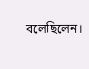বলেছিলেন।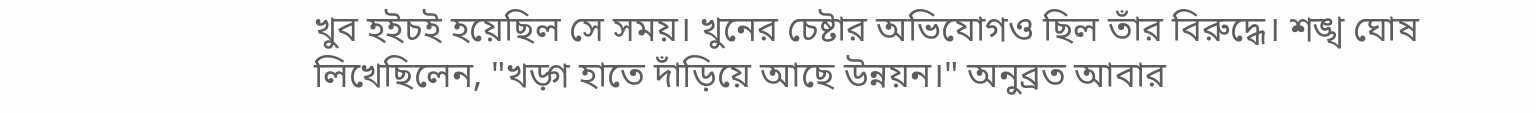খুব হইচই হয়েছিল সে সময়। খুনের চেষ্টার অভিযোগও ছিল তাঁর বিরুদ্ধে। শঙ্খ ঘোষ লিখেছিলেন, "খড়্গ হাতে দাঁড়িয়ে আছে উন্নয়ন।" অনুব্রত আবার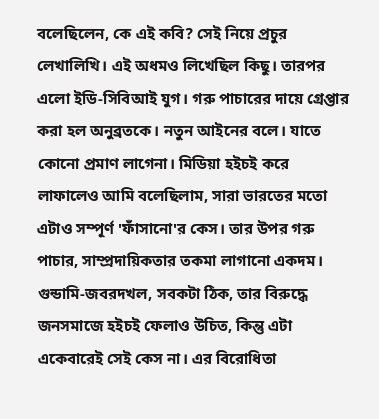বলেছিলেন, কে এই কবি? সেই নিয়ে প্রচুর লেখালিখি। এই অধমও লিখেছিল কিছু। তারপর এলো ইডি-সিবিআই যুগ। গরু পাচারের দায়ে গ্রেপ্তার করা হল অনুব্রতকে। নতুন আইনের বলে। যাতে কোনো প্রমাণ লাগেনা। মিডিয়া হইচই করে লাফালেও আমি বলেছিলাম, সারা ভারতের মতো এটাও সম্পূর্ণ 'ফাঁসানো'র কেস। তার উপর গরু পাচার, সাম্প্রদায়িকতার তকমা লাগানো একদম। গুন্ডামি-জবরদখল, সবকটা ঠিক, তার বিরুদ্ধে জনসমাজে হইচই ফেলাও উচিত, কিন্তু এটা একেবারেই সেই কেস না। এর বিরোধিতা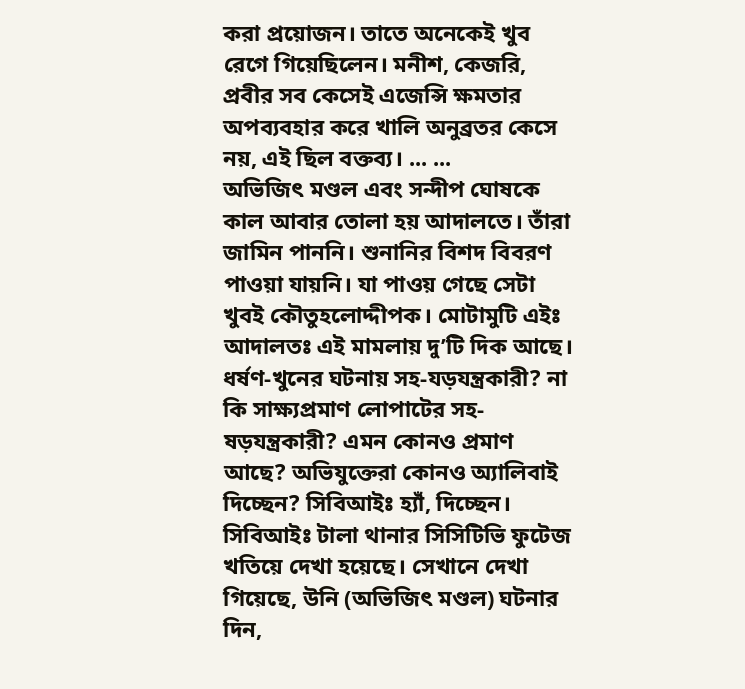করা প্রয়োজন। তাতে অনেকেই খুব রেগে গিয়েছিলেন। মনীশ, কেজরি, প্রবীর সব কেসেই এজেন্সি ক্ষমতার অপব্যবহার করে খালি অনুব্রতর কেসে নয়, এই ছিল বক্তব্য। ... ...
অভিজিৎ মণ্ডল এবং সন্দীপ ঘোষকে কাল আবার তোলা হয় আদালতে। তাঁরা জামিন পাননি। শুনানির বিশদ বিবরণ পাওয়া যায়নি। যা পাওয় গেছে সেটা খুবই কৌতুহলোদ্দীপক। মোটামুটি এইঃ আদালতঃ এই মামলায় দু’টি দিক আছে। ধর্ষণ-খুনের ঘটনায় সহ-যড়যন্ত্রকারী? না কি সাক্ষ্যপ্রমাণ লোপাটের সহ-ষড়যন্ত্রকারী? এমন কোনও প্রমাণ আছে? অভিযুক্তেরা কোনও অ্যালিবাই দিচ্ছেন? সিবিআইঃ হ্যাঁ, দিচ্ছেন। সিবিআইঃ টালা থানার সিসিটিভি ফুটেজ খতিয়ে দেখা হয়েছে। সেখানে দেখা গিয়েছে, উনি (অভিজিৎ মণ্ডল) ঘটনার দিন,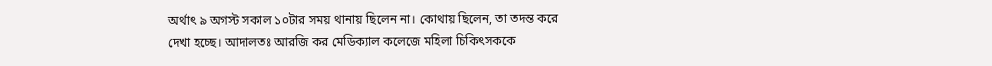অর্থাৎ ৯ অগস্ট সকাল ১০টার সময় থানায় ছিলেন না। কোথায় ছিলেন, তা তদন্ত করে দেখা হচ্ছে। আদালতঃ আরজি কর মেডিক্যাল কলেজে মহিলা চিকিৎসককে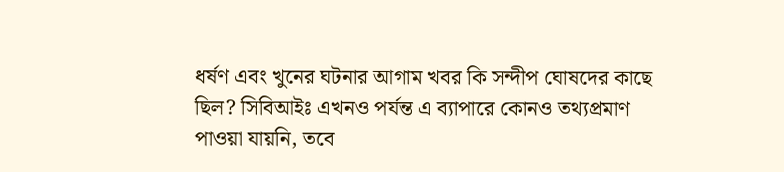ধর্ষণ এবং খুনের ঘটনার আগাম খবর কি সন্দীপ ঘোষদের কাছে ছিল? সিবিআইঃ এখনও পর্যন্ত এ ব্যাপারে কোনও তথ্যপ্রমাণ পাওয়া যায়নি, তবে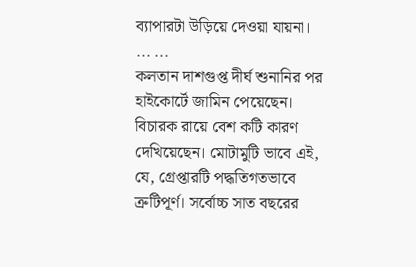ব্যাপারটা উড়িয়ে দেওয়া যায়না। ... ...
কলতান দাশগুপ্ত দীর্ঘ শুনানির পর হাইকোর্টে জামিন পেয়েছেন। বিচারক রায়ে বেশ কটি কারণ দেখিয়েছেন। মোটামুটি ভাবে এই, যে, গ্রেপ্তারটি পদ্ধতিগতভাবে ত্রুটিপূর্ণ। সর্বোচ্চ সাত বছরের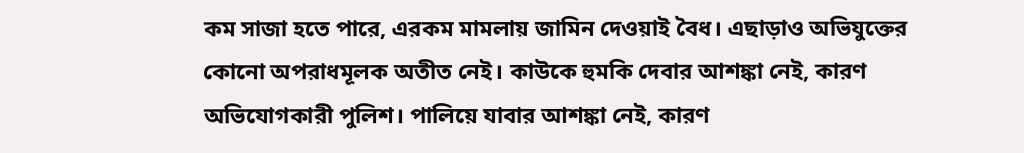কম সাজা হতে পারে, এরকম মামলায় জামিন দেওয়াই বৈধ। এছাড়াও অভিযুক্তের কোনো অপরাধমূলক অতীত নেই। কাউকে হুমকি দেবার আশঙ্কা নেই, কারণ অভিযোগকারী পুলিশ। পালিয়ে যাবার আশঙ্কা নেই, কারণ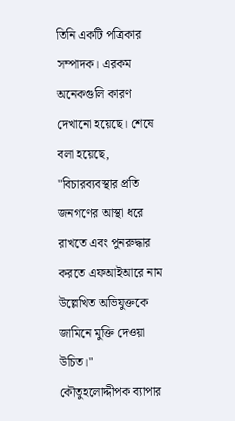তিনি একটি পত্রিকার সম্পাদক। এরকম অনেকগুলি কারণ দেখানো হয়েছে। শেষে বলা হয়েছে, "বিচারব্যবস্থার প্রতি জনগণের আস্থা ধরে রাখতে এবং পুনরুদ্ধার করতে এফআইআরে নাম উল্লেখিত অভিযুক্তকে জামিনে মুক্তি দেওয়া উচিত।" কৌতুহলোদ্দীপক ব্যাপার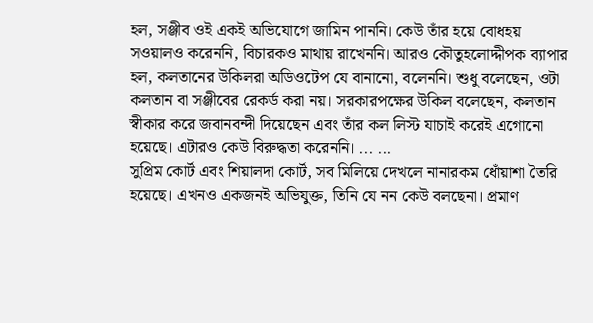হল, সঞ্জীব ওই একই অভিযোগে জামিন পাননি। কেউ তাঁর হয়ে বোধহয় সওয়ালও করেননি, বিচারকও মাথায় রাখেননি। আরও কৌতুহলোদ্দীপক ব্যাপার হল, কলতানের উকিলরা অডিওটেপ যে বানানো, বলেননি। শুধু বলেছেন, ওটা কলতান বা সঞ্জীবের রেকর্ড করা নয়। সরকারপক্ষের উকিল বলেছেন, কলতান স্বীকার করে জবানবন্দী দিয়েছেন এবং তাঁর কল লিস্ট যাচাই করেই এগোনো হয়েছে। এটারও কেউ বিরুদ্ধতা করেননি। ... ...
সুপ্রিম কোর্ট এবং শিয়ালদা কোর্ট, সব মিলিয়ে দেখলে নানারকম ধোঁয়াশা তৈরি হয়েছে। এখনও একজনই অভিযুক্ত, তিনি যে নন কেউ বলছেনা। প্রমাণ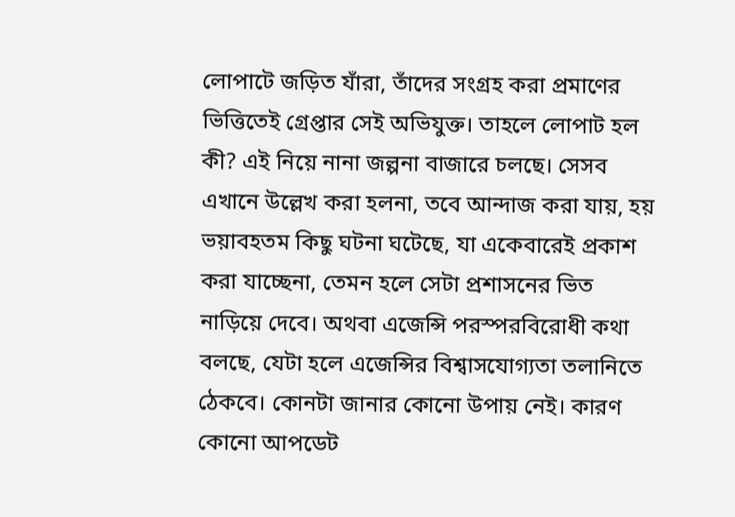লোপাটে জড়িত যাঁরা, তাঁদের সংগ্রহ করা প্রমাণের ভিত্তিতেই গ্রেপ্তার সেই অভিযুক্ত। তাহলে লোপাট হল কী? এই নিয়ে নানা জল্পনা বাজারে চলছে। সেসব এখানে উল্লেখ করা হলনা, তবে আন্দাজ করা যায়, হয় ভয়াবহতম কিছু ঘটনা ঘটেছে, যা একেবারেই প্রকাশ করা যাচ্ছেনা, তেমন হলে সেটা প্রশাসনের ভিত নাড়িয়ে দেবে। অথবা এজেন্সি পরস্পরবিরোধী কথা বলছে, যেটা হলে এজেন্সির বিশ্বাসযোগ্যতা তলানিতে ঠেকবে। কোনটা জানার কোনো উপায় নেই। কারণ কোনো আপডেট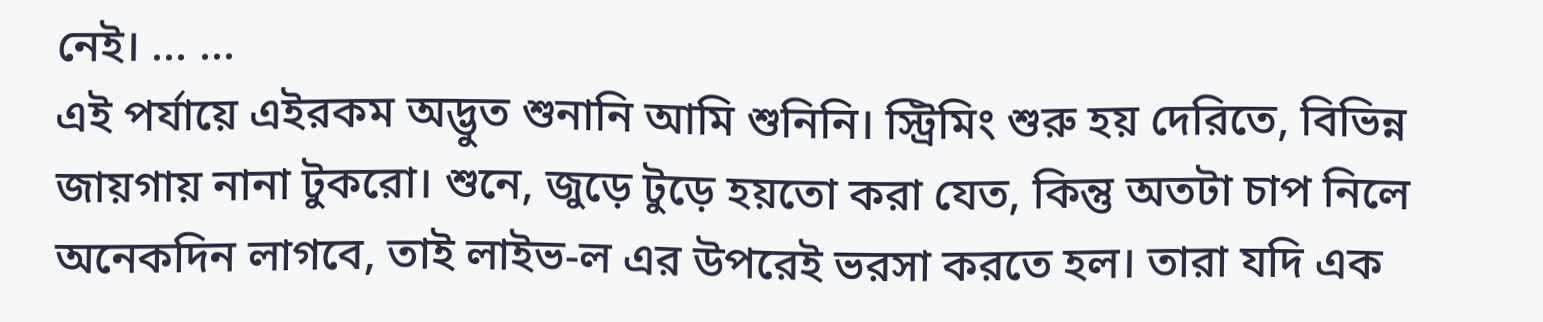নেই। ... ...
এই পর্যায়ে এইরকম অদ্ভুত শুনানি আমি শুনিনি। স্ট্রিমিং শুরু হয় দেরিতে, বিভিন্ন জায়গায় নানা টুকরো। শুনে, জুড়ে টুড়ে হয়তো করা যেত, কিন্তু অতটা চাপ নিলে অনেকদিন লাগবে, তাই লাইভ-ল এর উপরেই ভরসা করতে হল। তারা যদি এক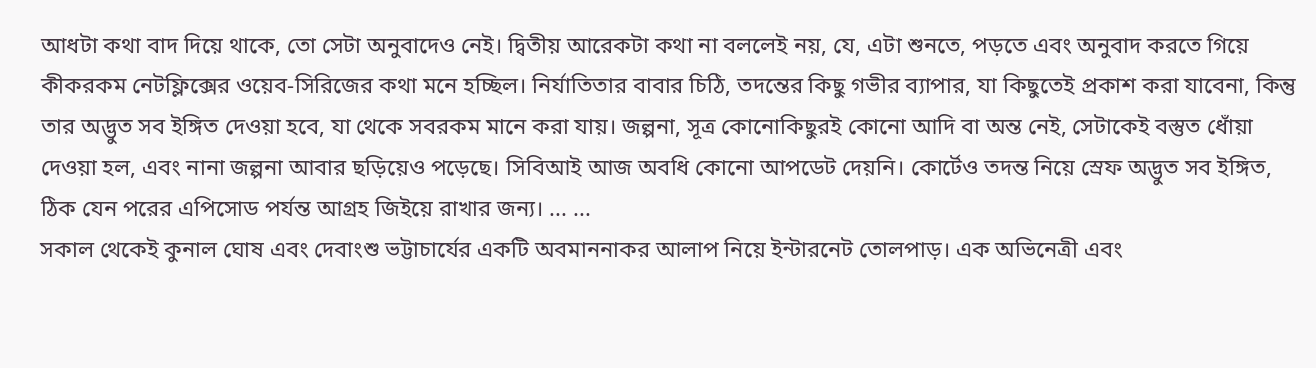আধটা কথা বাদ দিয়ে থাকে, তো সেটা অনুবাদেও নেই। দ্বিতীয় আরেকটা কথা না বললেই নয়, যে, এটা শুনতে, পড়তে এবং অনুবাদ করতে গিয়ে কীকরকম নেটফ্লিক্সের ওয়েব-সিরিজের কথা মনে হচ্ছিল। নির্যাতিতার বাবার চিঠি, তদন্তের কিছু গভীর ব্যাপার, যা কিছুতেই প্রকাশ করা যাবেনা, কিন্তু তার অদ্ভুত সব ইঙ্গিত দেওয়া হবে, যা থেকে সবরকম মানে করা যায়। জল্পনা, সূত্র কোনোকিছুরই কোনো আদি বা অন্ত নেই, সেটাকেই বস্তুত ধোঁয়া দেওয়া হল, এবং নানা জল্পনা আবার ছড়িয়েও পড়েছে। সিবিআই আজ অবধি কোনো আপডেট দেয়নি। কোর্টেও তদন্ত নিয়ে স্রেফ অদ্ভুত সব ইঙ্গিত, ঠিক যেন পরের এপিসোড পর্যন্ত আগ্রহ জিইয়ে রাখার জন্য। ... ...
সকাল থেকেই কুনাল ঘোষ এবং দেবাংশু ভট্টাচার্যের একটি অবমাননাকর আলাপ নিয়ে ইন্টারনেট তোলপাড়। এক অভিনেত্রী এবং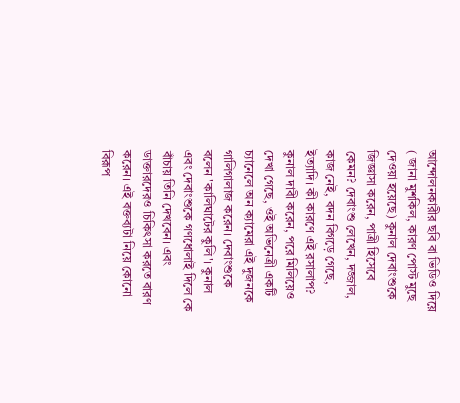আন্দোলনকারীর ছবি বা ভিডিও দিয়ে ( জানা মুশকিল, কারণ পোস্ট মুছে দেওয়া হয়েছে) কুনাল দেবাংশুকে জিজ্ঞাসা করেন, পাত্রী হিসেবে কেমন? দেবাংশু লেখেন, দজ্জাল, কাজ নেই, বদন বিগড়ে গেছে, ইত্যাদি। কী কারণে এই রসালাপ? কুনাল দাবী করেন, পরে মিলিয়েও দেখা গেছে, ওই অভিনেত্রী একটি চ্যানেলে অন ক্যামেরা এই দুজনকে গালিগালাজ করেন। দেবাংশুকে বলেন 'কালিঘাটের কুলি'। কুনাল এবং দেবাংশুকে গণধোলাই দিলে কে বাঁচায় তিনি দেখবেন। এবং ডাক্তারদেরও চিকিৎসা করতে বারণ করেন। এই বক্তব্যটা নিয়ে কোনো বিরূপ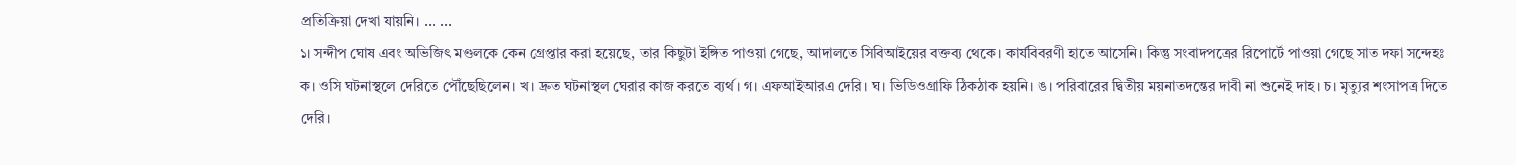প্রতিক্রিয়া দেখা যায়নি। ... ...
১। সন্দীপ ঘোষ এবং অভিজিৎ মণ্ডলকে কেন গ্রেপ্তার করা হয়েছে, তার কিছুটা ইঙ্গিত পাওয়া গেছে, আদালতে সিবিআইয়ের বক্তব্য থেকে। কার্যবিবরণী হাতে আসেনি। কিন্তু সংবাদপত্রের রিপোর্টে পাওয়া গেছে সাত দফা সন্দেহঃ ক। ওসি ঘটনাস্থলে দেরিতে পৌঁছেছিলেন। খ। দ্রুত ঘটনাস্থল ঘেরার কাজ করতে ব্যর্থ। গ। এফআইআরএ দেরি। ঘ। ভিডিওগ্রাফি ঠিকঠাক হয়নি। ঙ। পরিবারের দ্বিতীয় ময়নাতদন্তের দাবী না শুনেই দাহ। চ। মৃত্যুর শংসাপত্র দিতে দেরি।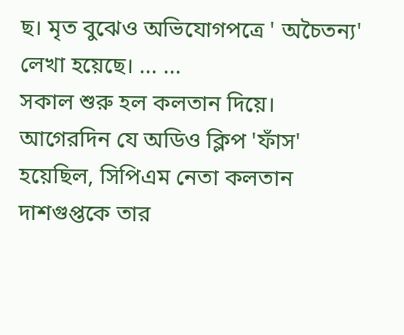ছ। মৃত বুঝেও অভিযোগপত্রে ' অচৈতন্য' লেখা হয়েছে। ... ...
সকাল শুরু হল কলতান দিয়ে। আগেরদিন যে অডিও ক্লিপ 'ফাঁস' হয়েছিল, সিপিএম নেতা কলতান দাশগুপ্তকে তার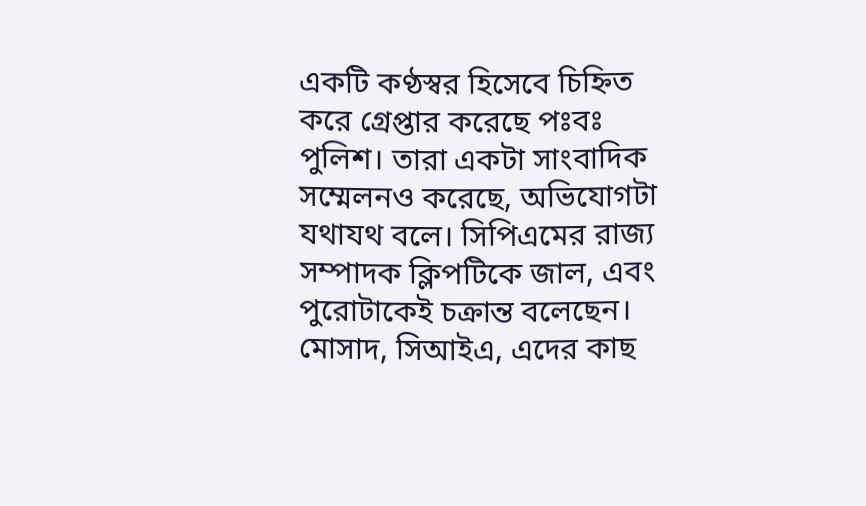একটি কণ্ঠস্বর হিসেবে চিহ্নিত করে গ্রেপ্তার করেছে পঃবঃ পুলিশ। তারা একটা সাংবাদিক সম্মেলনও করেছে, অভিযোগটা যথাযথ বলে। সিপিএমের রাজ্য সম্পাদক ক্লিপটিকে জাল, এবং পুরোটাকেই চক্রান্ত বলেছেন। মোসাদ, সিআইএ, এদের কাছ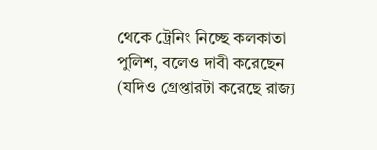থেকে ট্রেনিং নিচ্ছে কলকাতা পুলিশ, বলেও দাবী করেছেন (যদিও গ্রেপ্তারটা করেছে রাজ্য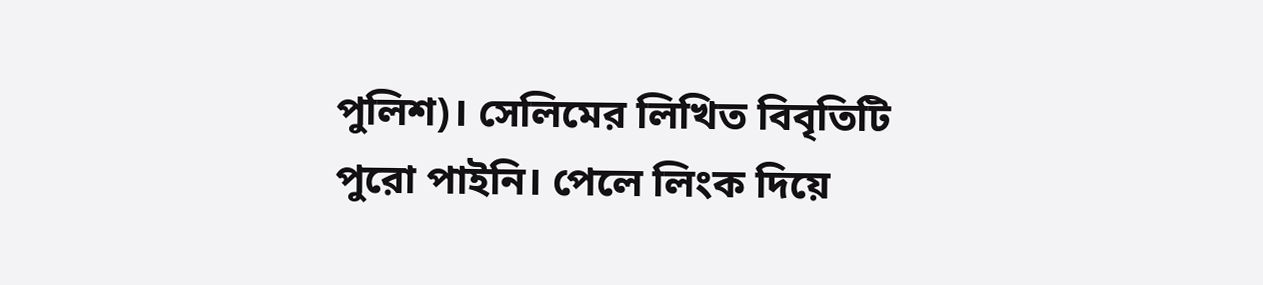পুলিশ)। সেলিমের লিখিত বিবৃতিটি পুরো পাইনি। পেলে লিংক দিয়ে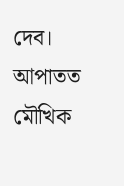দেব। আপাতত মৌখিক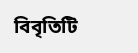বিবৃতিটি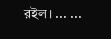রইল। ... ...